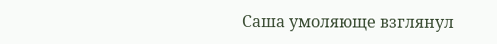Саша умоляюще взглянул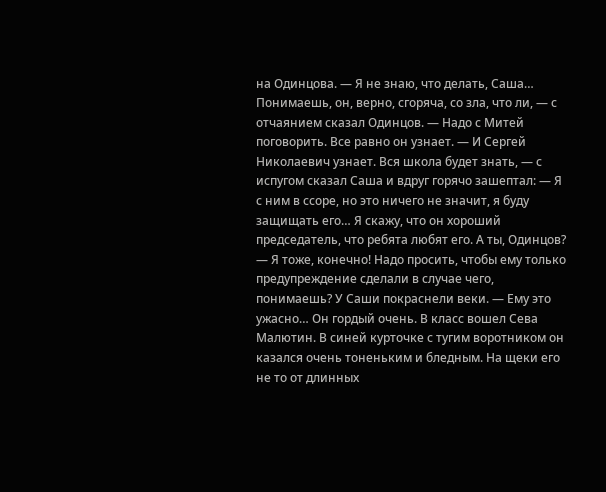на Одинцова. — Я не знаю, что делать, Саша… Понимаешь, он, верно, сгоряча, со зла, что ли, — с отчаянием сказал Одинцов. — Надо с Митей поговорить. Все равно он узнает. — И Сергей Николаевич узнает. Вся школа будет знать, — с испугом сказал Саша и вдруг горячо зашептал: — Я с ним в ссоре, но это ничего не значит, я буду защищать его… Я скажу, что он хороший председатель, что ребята любят его. А ты, Одинцов? — Я тоже, конечно! Надо просить, чтобы ему только предупреждение сделали в случае чего, понимаешь? У Саши покраснели веки. — Ему это ужасно… Он гордый очень. В класс вошел Сева Малютин. В синей курточке с тугим воротником он казался очень тоненьким и бледным. На щеки его не то от длинных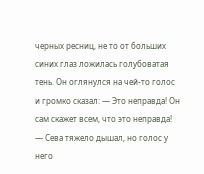черных ресниц, не то от больших синих глаз ложилась голубоватая тень. Он оглянулся на чей-то голос и громко сказал: — Это неправда! Он сам скажет всем, что это неправда! — Сева тяжело дышал, но голос у него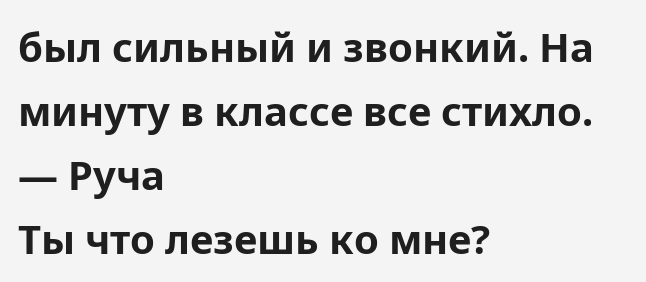был сильный и звонкий. На минуту в классе все стихло. — Руча
Ты что лезешь ко мне?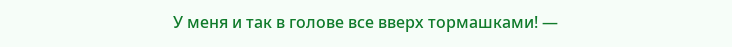У меня и так в голове все вверх тормашками! —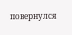повернулся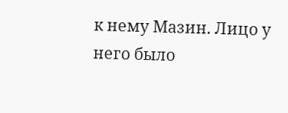к нему Мазин. Лицо у него было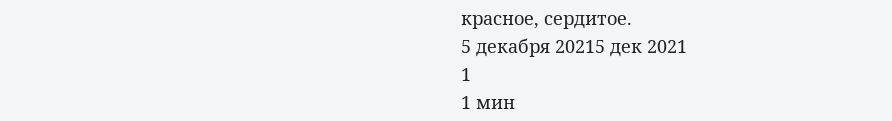красное, сердитое.
5 декабря 20215 дек 2021
1
1 мин